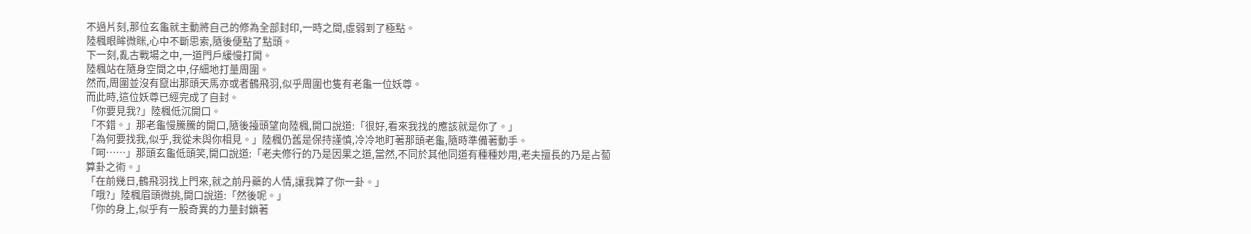不過片刻,那位玄龜就主動將自己的修為全部封印,一時之間,虛弱到了極點。
陸楓眼眸微眯,心中不斷思索,隨後便點了點頭。
下一刻,亂古戰場之中,一道門戶緩慢打開。
陸楓站在隨身空間之中,仔細地打量周圍。
然而,周圍並沒有竄出那頭天馬亦或者鶴飛羽,似乎周圍也隻有老龜一位妖尊。
而此時,這位妖尊已經完成了自封。
「你要見我?」陸楓低沉開口。
「不錯。」那老龜慢騰騰的開口,隨後擡頭望向陸楓,開口說道:「很好,看來我找的應該就是你了。」
「為何要找我,似乎,我從未與你相見。」陸楓仍舊是保持謹慎,冷冷地盯著那頭老龜,隨時準備著動手。
「呵……」那頭玄龜低頭笑,開口說道:「老夫修行的乃是因果之道,當然,不同於其他同道有種種妙用,老夫擅長的乃是占蔔算卦之術。」
「在前幾日,鶴飛羽找上門來,就之前丹藥的人情,讓我算了你一卦。」
「哦?」陸楓眉頭微挑,開口說道:「然後呢。」
「你的身上,似乎有一股奇異的力量封鎖著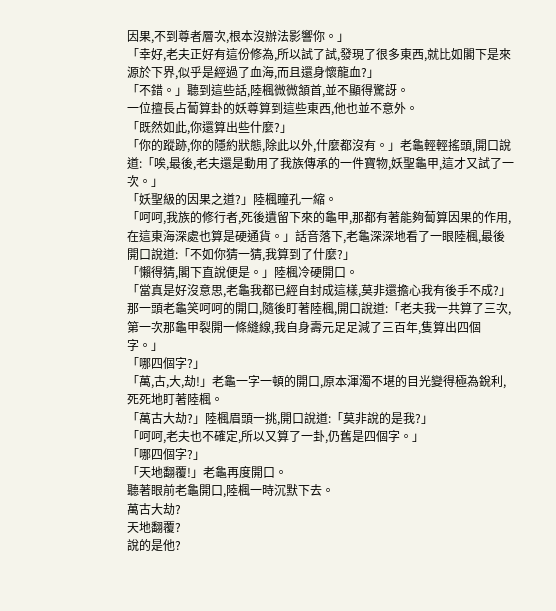因果,不到尊者層次,根本沒辦法影響你。」
「幸好,老夫正好有這份修為,所以試了試,發現了很多東西,就比如閣下是來源於下界,似乎是經過了血海,而且還身懷龍血?」
「不錯。」聽到這些話,陸楓微微頷首,並不顯得驚訝。
一位擅長占蔔算卦的妖尊算到這些東西,他也並不意外。
「既然如此,你還算出些什麼?」
「你的蹤跡,你的隱約狀態,除此以外,什麼都沒有。」老龜輕輕搖頭,開口說道:「唉,最後,老夫還是動用了我族傳承的一件寶物,妖聖龜甲,這才又試了一次。」
「妖聖級的因果之道?」陸楓瞳孔一縮。
「呵呵,我族的修行者,死後遺留下來的龜甲,那都有著能夠蔔算因果的作用,在這東海深處也算是硬通貨。」話音落下,老龜深深地看了一眼陸楓,最後開口說道:「不如你猜一猜,我算到了什麼?」
「懶得猜,閣下直說便是。」陸楓冷硬開口。
「當真是好沒意思,老龜我都已經自封成這樣,莫非還擔心我有後手不成?」那一頭老龜笑呵呵的開口,隨後盯著陸楓,開口說道:「老夫我一共算了三次,第一次那龜甲裂開一條縫線,我自身壽元足足減了三百年,隻算出四個字。」
「哪四個字?」
「萬,古,大,劫!」老龜一字一頓的開口,原本渾濁不堪的目光變得極為銳利,死死地盯著陸楓。
「萬古大劫?」陸楓眉頭一挑,開口說道:「莫非說的是我?」
「呵呵,老夫也不確定,所以又算了一卦,仍舊是四個字。」
「哪四個字?」
「天地翻覆!」老龜再度開口。
聽著眼前老龜開口,陸楓一時沉默下去。
萬古大劫?
天地翻覆?
說的是他?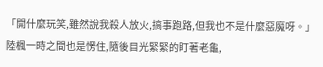「開什麼玩笑,雖然說我殺人放火,搞事跑路,但我也不是什麼惡魔呀。」
陸楓一時之間也是愣住,隨後目光緊緊的盯著老龜,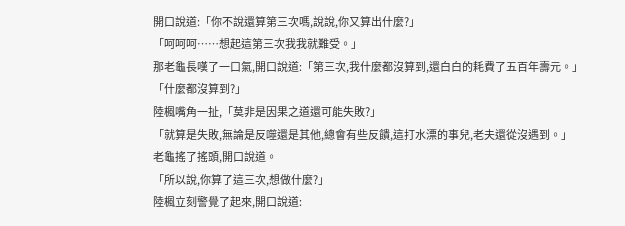開口說道:「你不說還算第三次嗎,說說,你又算出什麼?」
「呵呵呵……想起這第三次我我就難受。」
那老龜長嘆了一口氣,開口說道:「第三次,我什麼都沒算到,還白白的耗費了五百年壽元。」
「什麼都沒算到?」
陸楓嘴角一扯,「莫非是因果之道還可能失敗?」
「就算是失敗,無論是反噬還是其他,總會有些反饋,這打水漂的事兒,老夫還從沒遇到。」
老龜搖了搖頭,開口說道。
「所以說,你算了這三次,想做什麼?」
陸楓立刻警覺了起來,開口說道: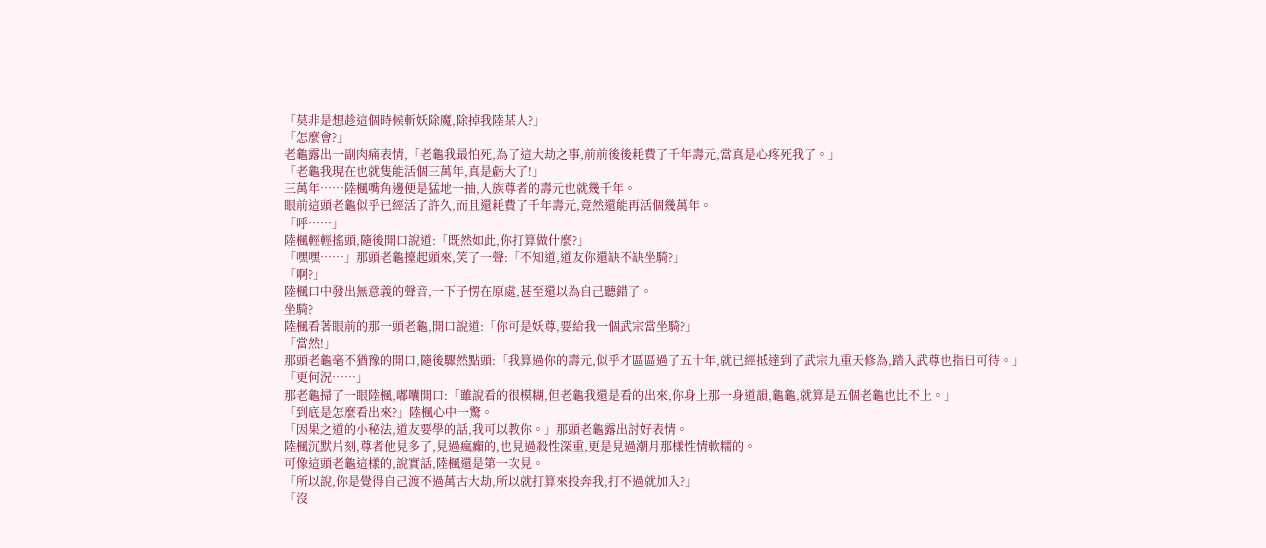「莫非是想趁這個時候斬妖除魔,除掉我陸某人?」
「怎麼會?」
老龜露出一副肉痛表情,「老龜我最怕死,為了這大劫之事,前前後後耗費了千年壽元,當真是心疼死我了。」
「老龜我現在也就隻能活個三萬年,真是虧大了!」
三萬年……陸楓嘴角邊便是猛地一抽,人族尊者的壽元也就幾千年。
眼前這頭老龜似乎已經活了許久,而且還耗費了千年壽元,竟然還能再活個幾萬年。
「呼……」
陸楓輕輕搖頭,隨後開口說道:「既然如此,你打算做什麼?」
「嘿嘿……」那頭老龜擡起頭來,笑了一聲:「不知道,道友你還缺不缺坐騎?」
「啊?」
陸楓口中發出無意義的聲音,一下子愣在原處,甚至還以為自己聽錯了。
坐騎?
陸楓看著眼前的那一頭老龜,開口說道:「你可是妖尊,要給我一個武宗當坐騎?」
「當然!」
那頭老龜毫不猶豫的開口,隨後驟然點頭:「我算過你的壽元,似乎才區區過了五十年,就已經抵達到了武宗九重天修為,踏入武尊也指日可待。」
「更何況……」
那老龜掃了一眼陸楓,嘟囔開口:「雖說看的很模糊,但老龜我還是看的出來,你身上那一身道韻,龜龜,就算是五個老龜也比不上。」
「到底是怎麼看出來?」陸楓心中一驚。
「因果之道的小秘法,道友要學的話,我可以教你。」那頭老龜露出討好表情。
陸楓沉默片刻,尊者他見多了,見過瘋癲的,也見過殺性深重,更是見過潮月那樣性情軟糯的。
可像這頭老龜這樣的,說實話,陸楓還是第一次見。
「所以說,你是覺得自己渡不過萬古大劫,所以就打算來投奔我,打不過就加入?」
「沒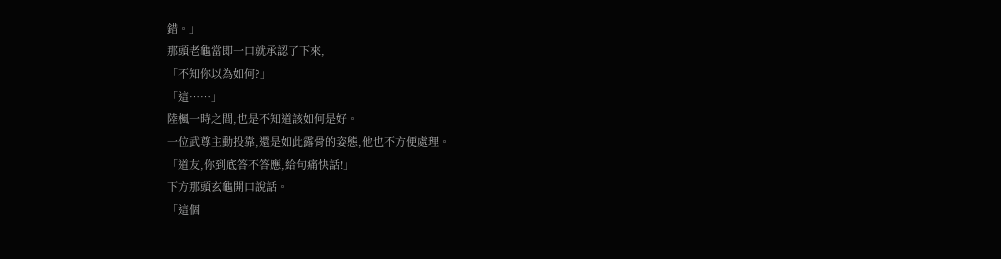錯。」
那頭老龜當即一口就承認了下來,
「不知你以為如何?」
「這……」
陸楓一時之間,也是不知道該如何是好。
一位武尊主動投靠,還是如此露骨的姿態,他也不方便處理。
「道友,你到底答不答應,給句痛快話!」
下方那頭玄龜開口說話。
「這個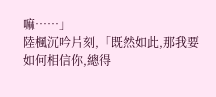嘛……」
陸楓沉吟片刻,「既然如此,那我要如何相信你,總得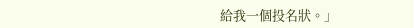給我一個投名狀。」